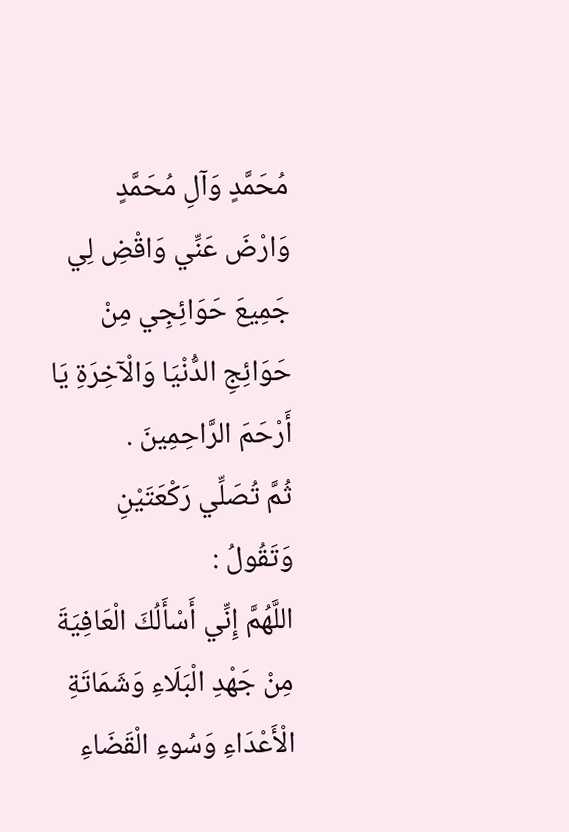مُحَمَّدٍ وَآلِ مُحَمَّدٍ وَارْضَ عَنِّي وَاقْضِ لِي جَمِيعَ حَوَائِجِي مِنْ حَوَائِجِ الدُّنْيَا وَالْآخِرَةِ يَا أَرْحَمَ الرَّاحِمِينَ .
ثُمَّ تُصَلِّي رَكْعَتَيْنِ وَتَقُولُ :
اللَّهُمَّ إِنِّي أَسْأَلُكَ الْعَافِيَةَ مِنْ جَهْدِ الْبَلَاءِ وَشَمَاتَةِ الْأَعْدَاءِ وَسُوءِ الْقَضَاءِ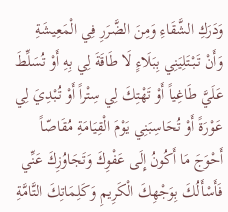وَدَرَكِ الشَّقَاءِ وَمِنَ الضَّرَرِ فِي الْمَعِيشَةِ وَأَنْ تَبْتَلِيَنِي بِبَلَاءٍ لَا طَاقَةَ لِي بِهِ أَوْ تُسَلِّطَ عَلَيَّ طَاغِياً أَوْ تَهْتِكَ لِي سِتْراً أَوْ تُبْدِيَ لِي عَوْرَةً أَوْ تُحَاسِبَنِي يَوْمَ الْقِيَامَةِ مُقَاصّاً أَحْوَجَ مَا أَكُونُ إِلَى عَفْوِكَ وَتَجَاوُزِكَ عَنِّي فَأَسْأَلُكَ بِوَجْهِكَ الْكَرِيمِ وَكَلِمَاتِكَ التَّامَّةِ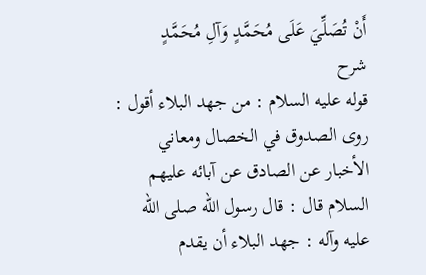أَنْ تُصَلِّيَ عَلَى مُحَمَّدٍ وَآلِ مُحَمَّدٍ
شرح
قوله عليه السلام : من جهد البلاء أقول : روى الصدوق في الخصال ومعاني الأخبار عن الصادق عن آبائه عليهم السلام قال : قال رسول الله صلى الله عليه وآله : جهد البلاء أن يقدم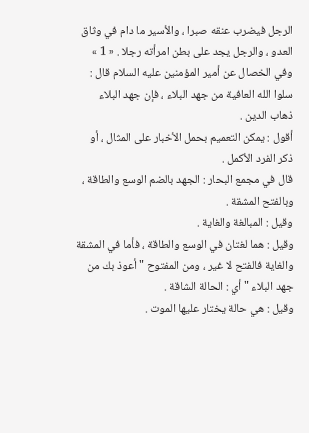الرجل فيضرب عنقه صبرا ، والأسير ما دام في وثاق العدو ، والرجل يجد على بطن امرأته رجلا . « 1 » وفي الخصال عن أمير المؤمنين عليه السلام قال : سلوا الله العافية من جهد البلاء ، فإن جهد البلاء ذهاب الدين .
أقول : يمكن التعميم بحمل الأخبار على المثال ، أو ذكر الفرد الأكمل .
قال في مجمع البحار : الجهد بالضم الوسع والطاقة ، وبالفتح المشقة .
وقيل : المبالغة والغاية .
وقيل : هما لغتان في الوسع والطاقة ، فأما في المشقة والغاية فالفتح لا غير ، ومن المفتوح " أعوذ بك من جهد البلاء " أي : الحالة الشاقة .
وقيل : هي حالة يختار عليها الموت .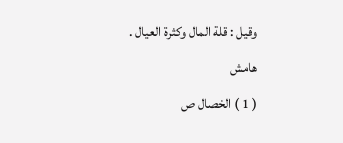وقيل : قلة المال وكثرة العيال .
هامش
( 1 ) الخصال ص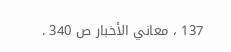137 ، معاني الأخبار ص 340 .